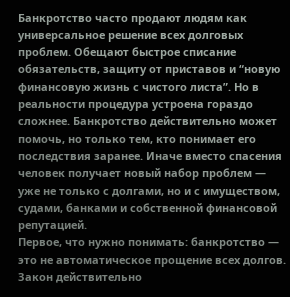Банкротство часто продают людям как универсальное решение всех долговых проблем. Обещают быстрое списание обязательств, защиту от приставов и “новую финансовую жизнь с чистого листа”. Но в реальности процедура устроена гораздо сложнее. Банкротство действительно может помочь, но только тем, кто понимает его последствия заранее. Иначе вместо спасения человек получает новый набор проблем — уже не только с долгами, но и с имуществом, судами, банками и собственной финансовой репутацией.
Первое, что нужно понимать: банкротство — это не автоматическое прощение всех долгов. Закон действительно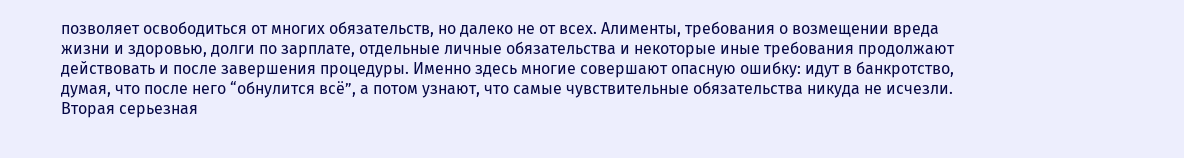позволяет освободиться от многих обязательств, но далеко не от всех. Алименты, требования о возмещении вреда жизни и здоровью, долги по зарплате, отдельные личные обязательства и некоторые иные требования продолжают действовать и после завершения процедуры. Именно здесь многие совершают опасную ошибку: идут в банкротство, думая, что после него “обнулится всё”, а потом узнают, что самые чувствительные обязательства никуда не исчезли.
Вторая серьезная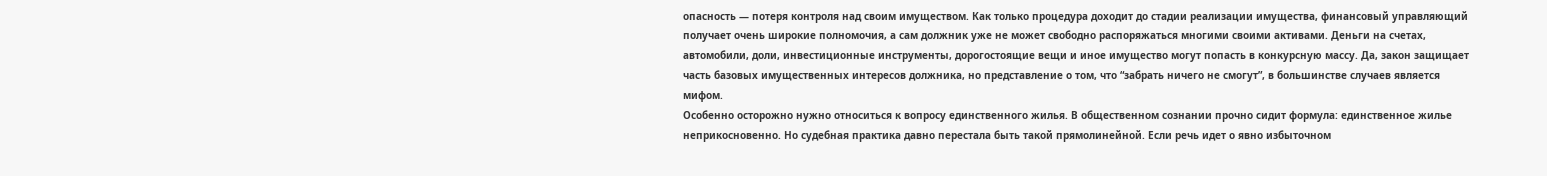опасность — потеря контроля над своим имуществом. Как только процедура доходит до стадии реализации имущества, финансовый управляющий получает очень широкие полномочия, а сам должник уже не может свободно распоряжаться многими своими активами. Деньги на счетах, автомобили, доли, инвестиционные инструменты, дорогостоящие вещи и иное имущество могут попасть в конкурсную массу. Да, закон защищает часть базовых имущественных интересов должника, но представление о том, что “забрать ничего не смогут”, в большинстве случаев является мифом.
Особенно осторожно нужно относиться к вопросу единственного жилья. В общественном сознании прочно сидит формула: единственное жилье неприкосновенно. Но судебная практика давно перестала быть такой прямолинейной. Если речь идет о явно избыточном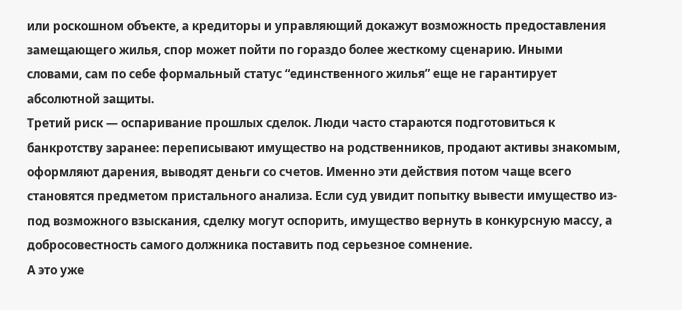или роскошном объекте, а кредиторы и управляющий докажут возможность предоставления замещающего жилья, спор может пойти по гораздо более жесткому сценарию. Иными словами, сам по себе формальный статус “единственного жилья” еще не гарантирует абсолютной защиты.
Третий риск — оспаривание прошлых сделок. Люди часто стараются подготовиться к банкротству заранее: переписывают имущество на родственников, продают активы знакомым, оформляют дарения, выводят деньги со счетов. Именно эти действия потом чаще всего становятся предметом пристального анализа. Если суд увидит попытку вывести имущество из-под возможного взыскания, сделку могут оспорить, имущество вернуть в конкурсную массу, а добросовестность самого должника поставить под серьезное сомнение.
А это уже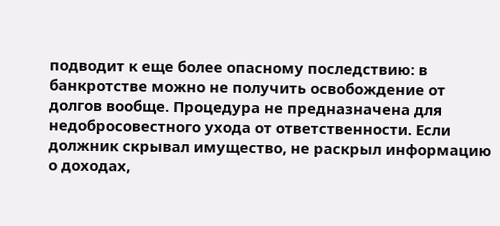подводит к еще более опасному последствию: в банкротстве можно не получить освобождение от долгов вообще. Процедура не предназначена для недобросовестного ухода от ответственности. Если должник скрывал имущество, не раскрыл информацию о доходах,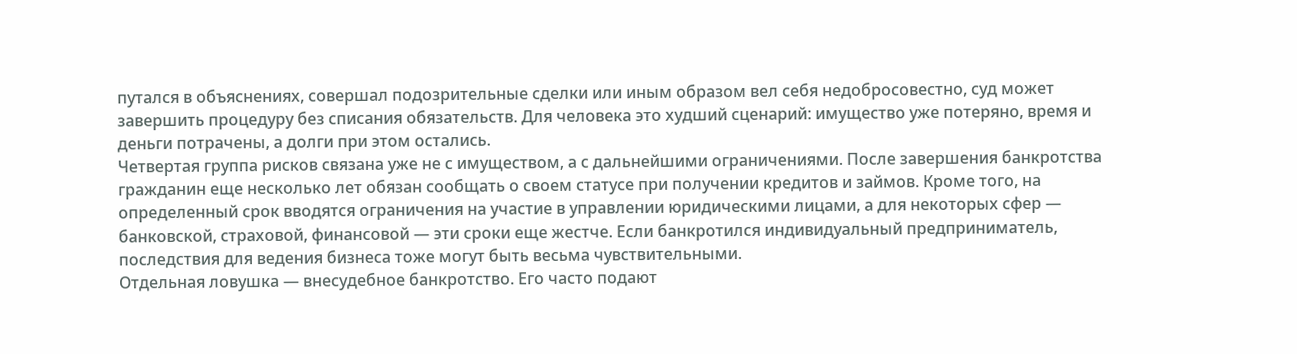путался в объяснениях, совершал подозрительные сделки или иным образом вел себя недобросовестно, суд может завершить процедуру без списания обязательств. Для человека это худший сценарий: имущество уже потеряно, время и деньги потрачены, а долги при этом остались.
Четвертая группа рисков связана уже не с имуществом, а с дальнейшими ограничениями. После завершения банкротства гражданин еще несколько лет обязан сообщать о своем статусе при получении кредитов и займов. Кроме того, на определенный срок вводятся ограничения на участие в управлении юридическими лицами, а для некоторых сфер — банковской, страховой, финансовой — эти сроки еще жестче. Если банкротился индивидуальный предприниматель, последствия для ведения бизнеса тоже могут быть весьма чувствительными.
Отдельная ловушка — внесудебное банкротство. Его часто подают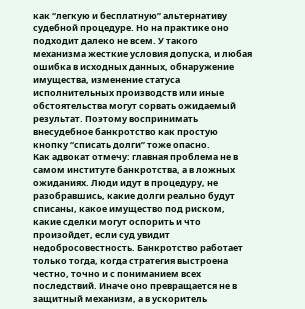как “легкую и бесплатную” альтернативу судебной процедуре. Но на практике оно подходит далеко не всем. У такого механизма жесткие условия допуска, и любая ошибка в исходных данных, обнаружение имущества, изменение статуса исполнительных производств или иные обстоятельства могут сорвать ожидаемый результат. Поэтому воспринимать внесудебное банкротство как простую кнопку “списать долги” тоже опасно.
Как адвокат отмечу: главная проблема не в самом институте банкротства, а в ложных ожиданиях. Люди идут в процедуру, не разобравшись, какие долги реально будут списаны, какое имущество под риском, какие сделки могут оспорить и что произойдет, если суд увидит недобросовестность. Банкротство работает только тогда, когда стратегия выстроена честно, точно и с пониманием всех последствий. Иначе оно превращается не в защитный механизм, а в ускоритель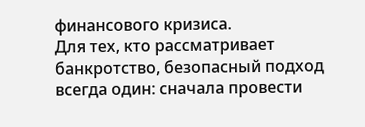финансового кризиса.
Для тех, кто рассматривает банкротство, безопасный подход всегда один: сначала провести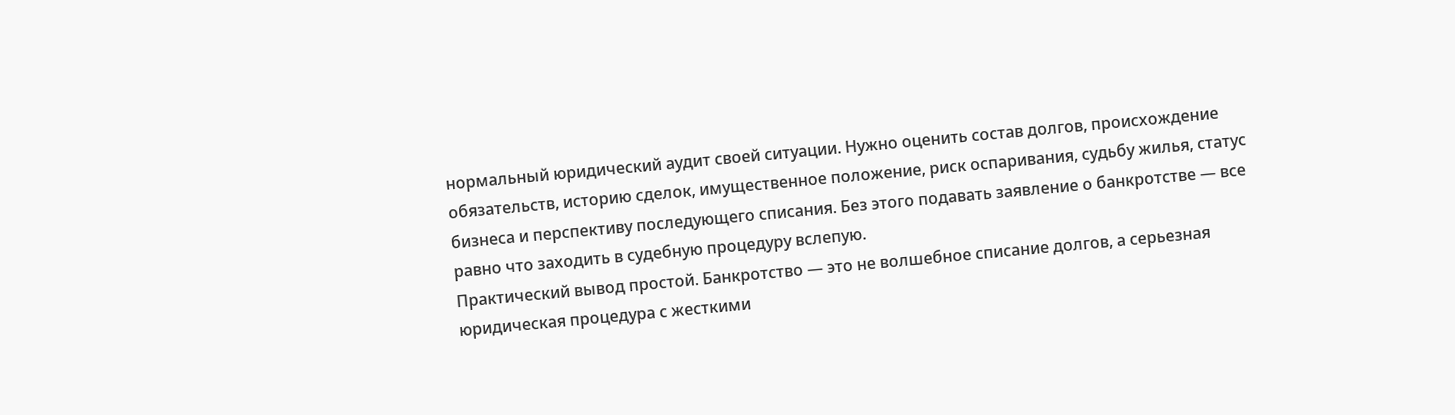нормальный юридический аудит своей ситуации. Нужно оценить состав долгов, происхождение обязательств, историю сделок, имущественное положение, риск оспаривания, судьбу жилья, статус бизнеса и перспективу последующего списания. Без этого подавать заявление о банкротстве — все равно что заходить в судебную процедуру вслепую.
Практический вывод простой. Банкротство — это не волшебное списание долгов, а серьезная юридическая процедура с жесткими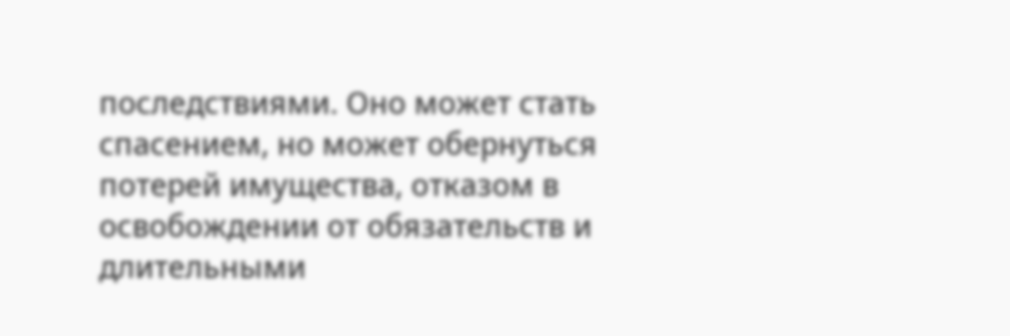последствиями. Оно может стать спасением, но может обернуться потерей имущества, отказом в освобождении от обязательств и длительными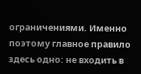ограничениями. Именно поэтому главное правило здесь одно: не входить в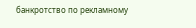банкротство по рекламному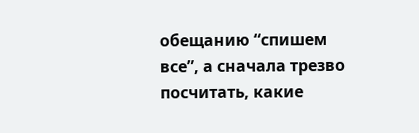обещанию “спишем все”, а сначала трезво посчитать, какие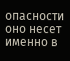опасности оно несет именно в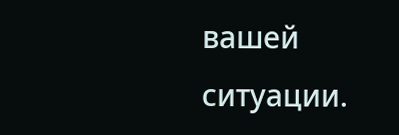вашей ситуации.